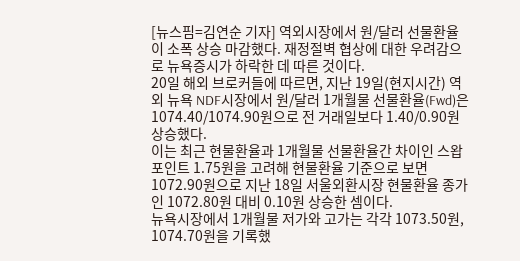[뉴스핌=김연순 기자] 역외시장에서 원/달러 선물환율이 소폭 상승 마감했다. 재정절벽 협상에 대한 우려감으로 뉴욕증시가 하락한 데 따른 것이다.
20일 해외 브로커들에 따르면, 지난 19일(현지시간) 역외 뉴욕 NDF시장에서 원/달러 1개월물 선물환율(Fwd)은 1074.40/1074.90원으로 전 거래일보다 1.40/0.90원 상승했다.
이는 최근 현물환율과 1개월물 선물환율간 차이인 스왑포인트 1.75원을 고려해 현물환율 기준으로 보면 1072.90원으로 지난 18일 서울외환시장 현물환율 종가인 1072.80원 대비 0.10원 상승한 셈이다.
뉴욕시장에서 1개월물 저가와 고가는 각각 1073.50원, 1074.70원을 기록했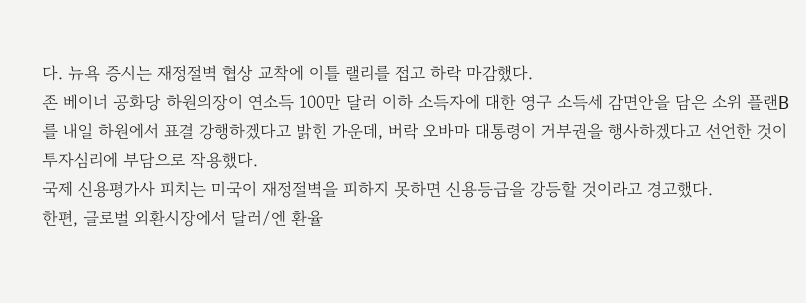다. 뉴욕 증시는 재정절벽 협상 교착에 이틀 랠리를 접고 하락 마감했다.
존 베이너 공화당 하원의장이 연소득 100만 달러 이하 소득자에 대한 영구 소득세 감면안을 담은 소위 플랜B를 내일 하원에서 표결 강행하겠다고 밝힌 가운데, 버락 오바마 대통령이 거부권을 행사하겠다고 선언한 것이 투자심리에 부담으로 작용했다.
국제 신용평가사 피치는 미국이 재정절벽을 피하지 못하면 신용등급을 강등할 것이라고 경고했다.
한편, 글로벌 외환시장에서 달러/엔 환율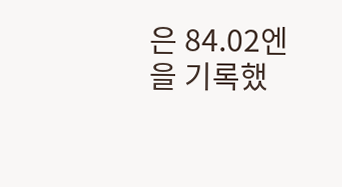은 84.02엔을 기록했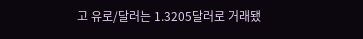고 유로/달러는 1.3205달러로 거래됐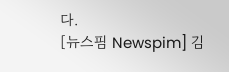다.
[뉴스핌 Newspim] 김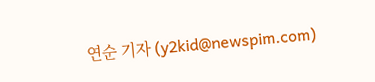연순 기자 (y2kid@newspim.com)